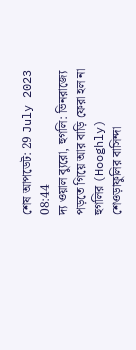শেষ আপডেট: 29 July 2023 08:44
দ্য ওয়াল ব্যুরো, হুগলি: ভিনরাজ্যে পড়তে গিয়ে আর বাড়ি ফেরা হল না হুগলির (Hooghly) শেওড়াফুলির বাসিন্দা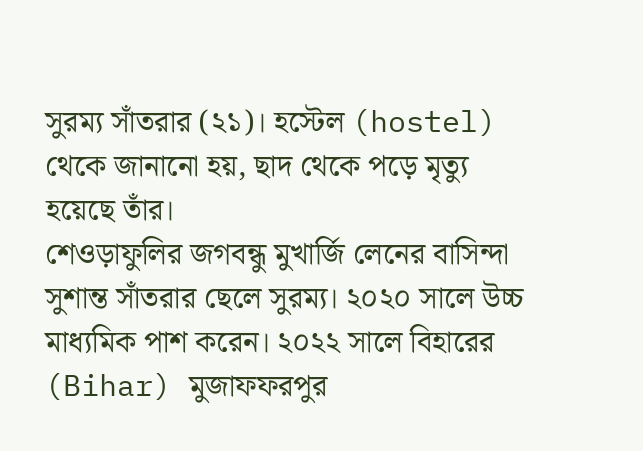সুরম্য সাঁতরার (২১)। হস্টেল (hostel) থেকে জানানো হয়, ছাদ থেকে পড়ে মৃত্যু হয়েছে তাঁর।
শেওড়াফুলির জগবন্ধু মুখার্জি লেনের বাসিন্দা সুশান্ত সাঁতরার ছেলে সুরম্য। ২০২০ সালে উচ্চ মাধ্যমিক পাশ করেন। ২০২২ সালে বিহারের (Bihar) মুজাফফরপুর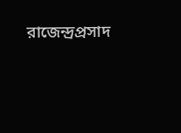রাজেন্দ্রপ্রসাদ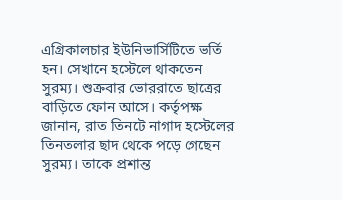এগ্রিকালচার ইউনিভার্সিটিতে ভর্তি হন। সেখানে হস্টেলে থাকতেন সুরম্য। শুক্রবার ভোররাতে ছাত্রের বাড়িতে ফোন আসে। কর্তৃপক্ষ জানান, রাত তিনটে নাগাদ হস্টেলের তিনতলার ছাদ থেকে পড়ে গেছেন সুরম্য। তাকে প্রশান্ত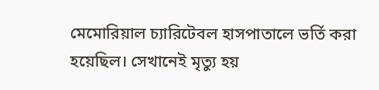মেমোরিয়াল চ্যারিটেবল হাসপাতালে ভর্তি করা হয়েছিল। সেখানেই মৃত্যু হয়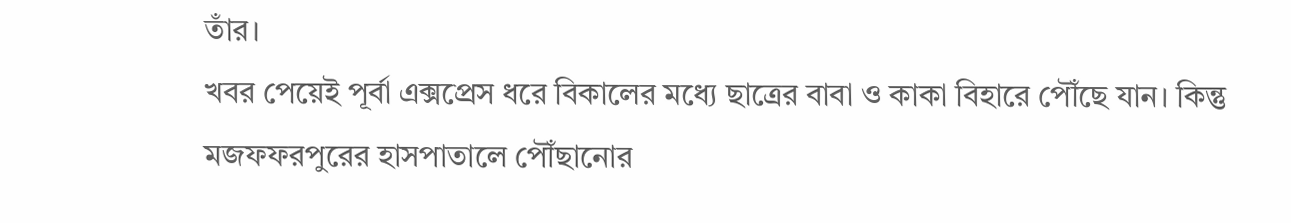তাঁর।
খবর পেয়েই পূর্বা এক্সপ্রেস ধরে বিকালের মধ্যে ছাত্রের বাবা ও কাকা বিহারে পৌঁছে যান। কিন্তু মজফফরপুরের হাসপাতালে পৌঁছানোর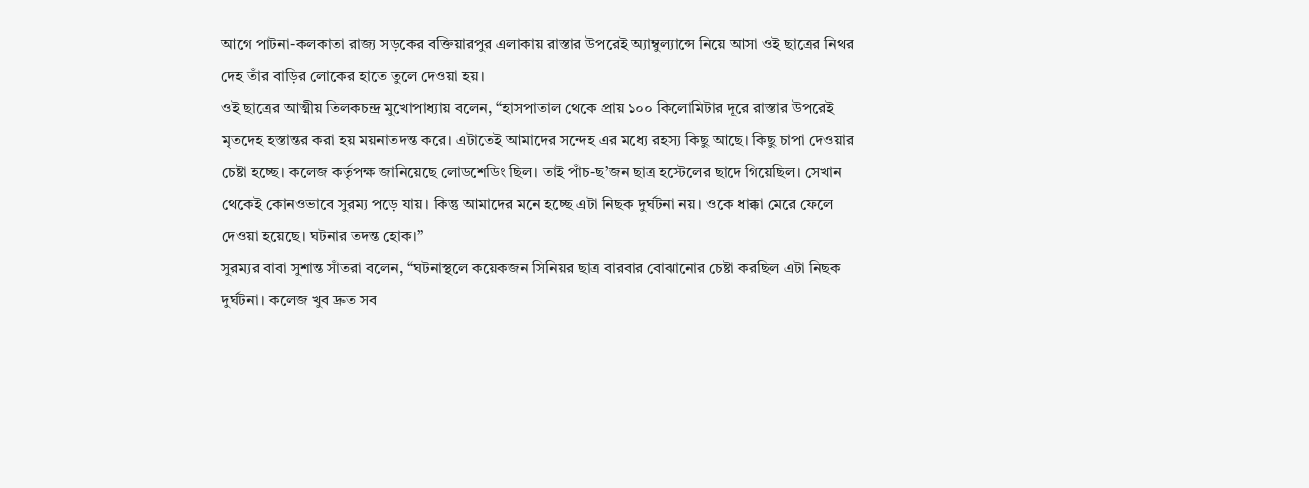আগে পাটনা-কলকাতা রাজ্য সড়কের বক্তিয়ারপুর এলাকায় রাস্তার উপরেই অ্যাম্বুল্যান্সে নিয়ে আসা ওই ছাত্রের নিথর দেহ তাঁর বাড়ির লোকের হাতে তুলে দেওয়া হয়।
ওই ছাত্রের আত্মীয় তিলকচন্দ্র মুখোপাধ্যায় বলেন, “হাসপাতাল থেকে প্রায় ১০০ কিলোমিটার দূরে রাস্তার উপরেই মৃতদেহ হস্তান্তর করা হয় ময়নাতদন্ত করে। এটাতেই আমাদের সন্দেহ এর মধ্যে রহস্য কিছু আছে। কিছু চাপা দেওয়ার চেষ্টা হচ্ছে। কলেজ কর্তৃপক্ষ জানিয়েছে লোডশেডিং ছিল। তাই পাঁচ-ছ’জন ছাত্র হস্টেলের ছাদে গিয়েছিল। সেখান থেকেই কোনওভাবে সুরম্য পড়ে যায়। কিন্তু আমাদের মনে হচ্ছে এটা নিছক দুর্ঘটনা নয়। ওকে ধাক্কা মেরে ফেলে দেওয়া হয়েছে। ঘটনার তদন্ত হোক।”
সুরম্যর বাবা সুশান্ত সাঁতরা বলেন, “ঘটনাস্থলে কয়েকজন সিনিয়র ছাত্র বারবার বোঝানোর চেষ্টা করছিল এটা নিছক দুর্ঘটনা। কলেজ খুব দ্রুত সব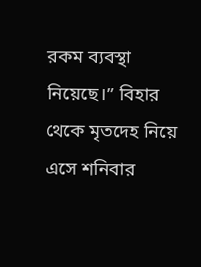রকম ব্যবস্থা নিয়েছে।” বিহার থেকে মৃতদেহ নিয়ে এসে শনিবার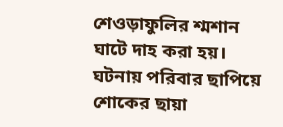শেওড়াফুলির শ্মশান ঘাটে দাহ করা হয়। ঘটনায় পরিবার ছাপিয়ে শোকের ছায়া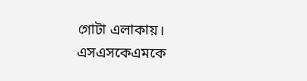গোটা এলাকায়।
এসএসকেএমকে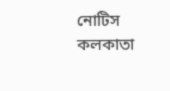নোটিস কলকাতা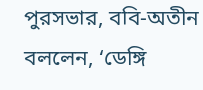পুরসভার, ববি-অতীন বললেন, ‘ডেঙ্গি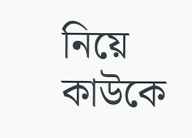নিয়ে কাউকে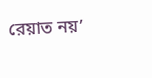রেয়াত নয়’